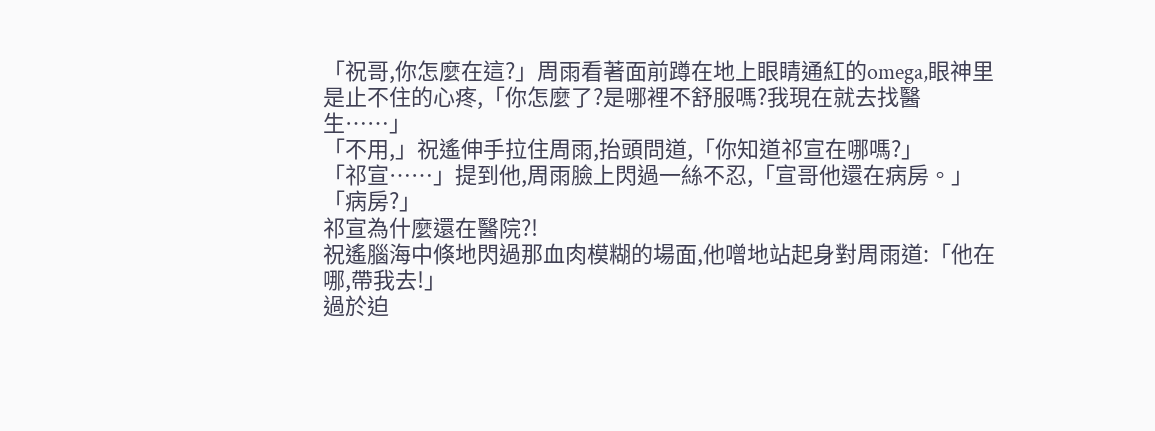「祝哥,你怎麼在這?」周雨看著面前蹲在地上眼睛通紅的omega,眼神里是止不住的心疼,「你怎麼了?是哪裡不舒服嗎?我現在就去找醫生……」
「不用,」祝遙伸手拉住周雨,抬頭問道,「你知道祁宣在哪嗎?」
「祁宣……」提到他,周雨臉上閃過一絲不忍,「宣哥他還在病房。」
「病房?」
祁宣為什麼還在醫院?!
祝遙腦海中倏地閃過那血肉模糊的場面,他噌地站起身對周雨道:「他在哪,帶我去!」
過於迫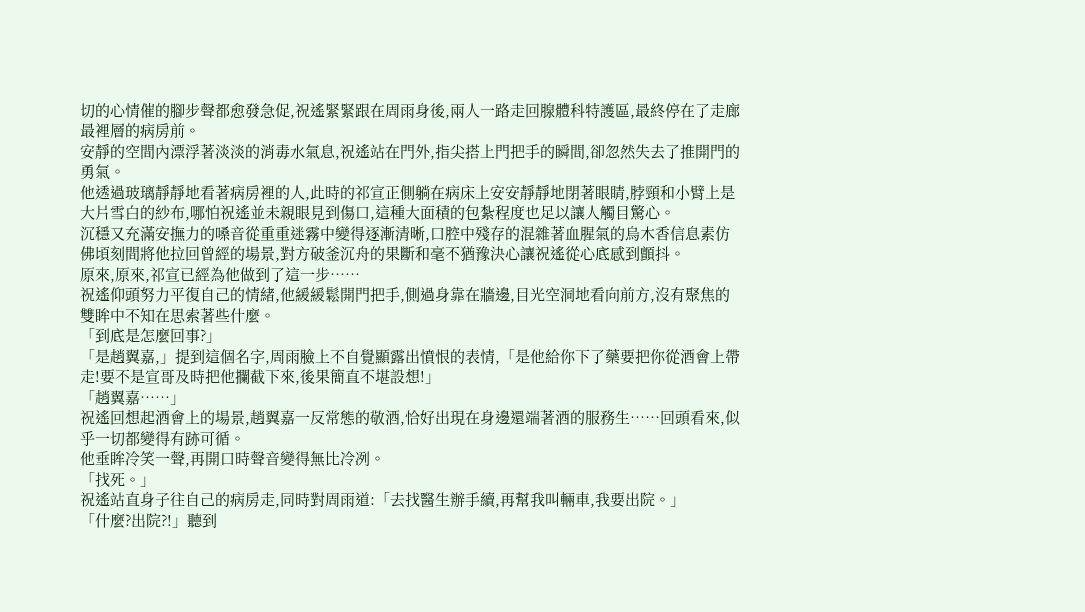切的心情催的腳步聲都愈發急促,祝遙緊緊跟在周雨身後,兩人一路走回腺體科特護區,最終停在了走廊最裡層的病房前。
安靜的空間內漂浮著淡淡的消毒水氣息,祝遙站在門外,指尖搭上門把手的瞬間,卻忽然失去了推開門的勇氣。
他透過玻璃靜靜地看著病房裡的人,此時的祁宣正側躺在病床上安安靜靜地閉著眼睛,脖頸和小臂上是大片雪白的紗布,哪怕祝遙並未親眼見到傷口,這種大面積的包紮程度也足以讓人觸目驚心。
沉穩又充滿安撫力的嗓音從重重迷霧中變得逐漸清晰,口腔中殘存的混雜著血腥氣的烏木香信息素仿佛頃刻間將他拉回曾經的場景,對方破釜沉舟的果斷和毫不猶豫決心讓祝遙從心底感到顫抖。
原來,原來,祁宣已經為他做到了這一步……
祝遙仰頭努力平復自己的情緒,他緩緩鬆開門把手,側過身靠在牆邊,目光空洞地看向前方,沒有聚焦的雙眸中不知在思索著些什麼。
「到底是怎麼回事?」
「是趙翼嘉,」提到這個名字,周雨臉上不自覺顯露出憤恨的表情,「是他給你下了藥要把你從酒會上帶走!要不是宣哥及時把他攔截下來,後果簡直不堪設想!」
「趙翼嘉……」
祝遙回想起酒會上的場景,趙翼嘉一反常態的敬酒,恰好出現在身邊還端著酒的服務生……回頭看來,似乎一切都變得有跡可循。
他垂眸冷笑一聲,再開口時聲音變得無比冷冽。
「找死。」
祝遙站直身子往自己的病房走,同時對周雨道:「去找醫生辦手續,再幫我叫輛車,我要出院。」
「什麼?出院?!」聽到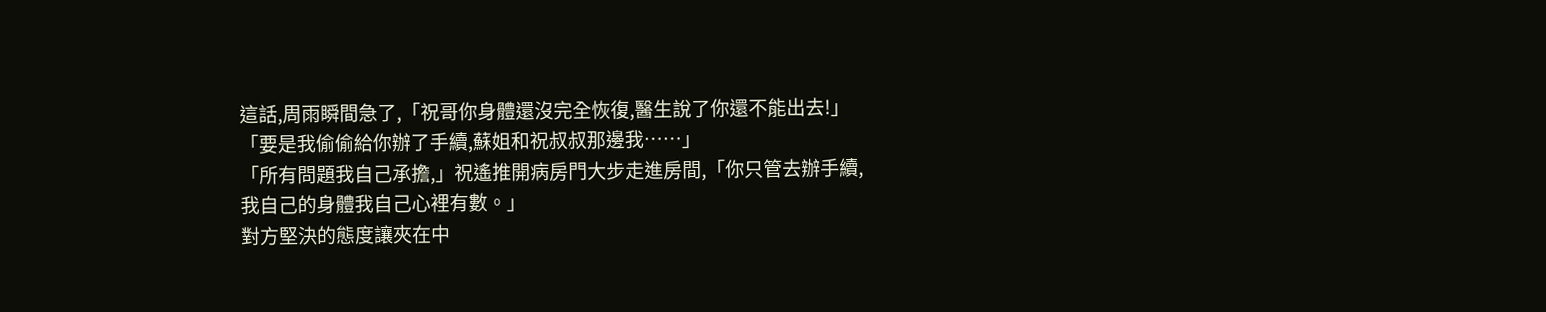這話,周雨瞬間急了,「祝哥你身體還沒完全恢復,醫生說了你還不能出去!」
「要是我偷偷給你辦了手續,蘇姐和祝叔叔那邊我……」
「所有問題我自己承擔,」祝遙推開病房門大步走進房間,「你只管去辦手續,我自己的身體我自己心裡有數。」
對方堅決的態度讓夾在中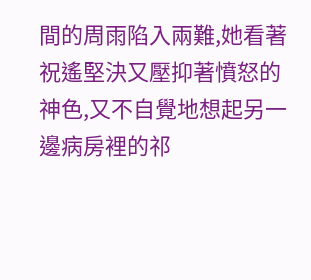間的周雨陷入兩難,她看著祝遙堅決又壓抑著憤怒的神色,又不自覺地想起另一邊病房裡的祁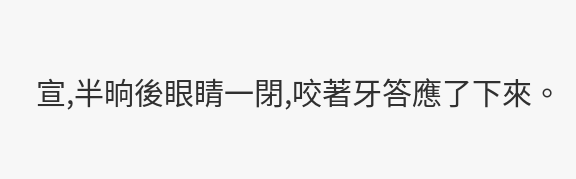宣,半晌後眼睛一閉,咬著牙答應了下來。